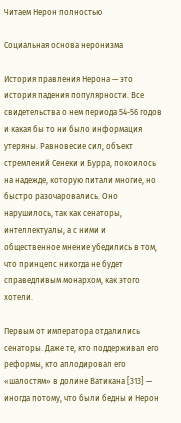Читаем Нерон полностью

Социальная основа неронизма

История правления Нерона — это история падения популярности. Все свидетельства о нем периода 54-56 годов и какая бы то ни было информация утеряны. Равновесие сил, объект стремлений Сенеки и Бурра, покоилось на надежде, которую питали многие, но быстро разочаровались. Оно нарушилось, так как сенаторы, интеллектуалы, а с ними и общественное мнение убедились в том, что принцепс никогда не будет справедливым монархом, как этого хотели.

Первым от императора отдалились сенаторы. Даже те, кто поддерживал его реформы, кто аплодировал его «шалостям» в долине Ватикана [313] — иногда потому, что были бедны и Нерон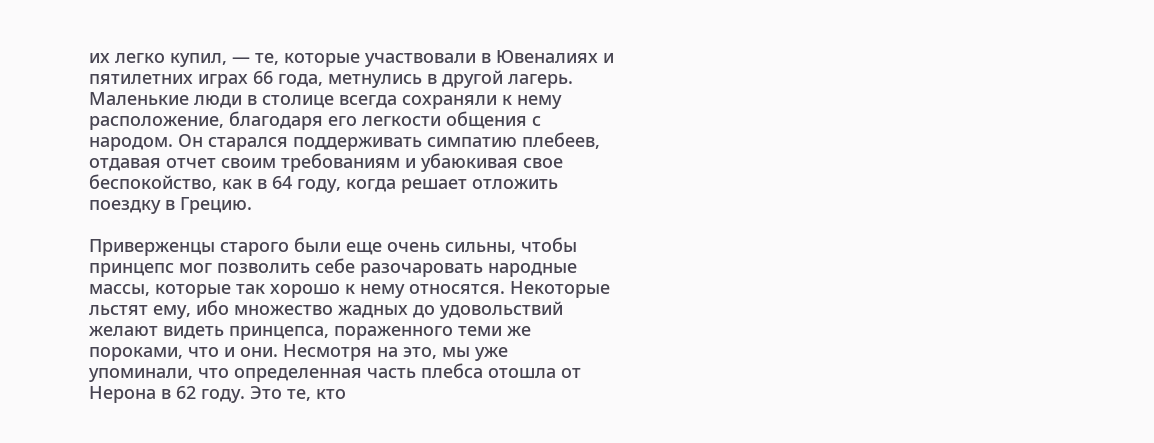их легко купил, — те, которые участвовали в Ювеналиях и пятилетних играх 66 года, метнулись в другой лагерь. Маленькие люди в столице всегда сохраняли к нему расположение, благодаря его легкости общения с народом. Он старался поддерживать симпатию плебеев, отдавая отчет своим требованиям и убаюкивая свое беспокойство, как в 64 году, когда решает отложить поездку в Грецию.

Приверженцы старого были еще очень сильны, чтобы принцепс мог позволить себе разочаровать народные массы, которые так хорошо к нему относятся. Некоторые льстят ему, ибо множество жадных до удовольствий желают видеть принцепса, пораженного теми же пороками, что и они. Несмотря на это, мы уже упоминали, что определенная часть плебса отошла от Нерона в 62 году. Это те, кто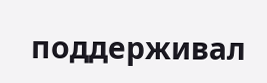поддерживал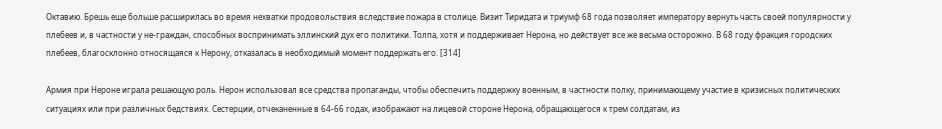Октавию. Брешь еще больше расширилась во время нехватки продовольствия вследствие пожара в столице. Визит Тиридата и триумф 68 года позволяет императору вернуть часть своей популярности у плебеев и, в частности у не-граждан, способных воспринимать эллинский дух его политики. Толпа, хотя и поддерживает Нерона, но действует все же весьма осторожно. В 68 году фракция городских плебеев, благосклонно относящаяся к Нерону, отказалась в необходимый момент поддержать его. [314]

Армия при Нероне играла решающую роль. Нерон использовал все средства пропаганды, чтобы обеспечить поддержку военным, в частности полку, принимающему участие в кризисных политических ситуациях или при различных бедствиях. Сестерции, отчеканенные в 64-66 годах, изображают на лицевой стороне Нерона, обращающегося к трем солдатам, из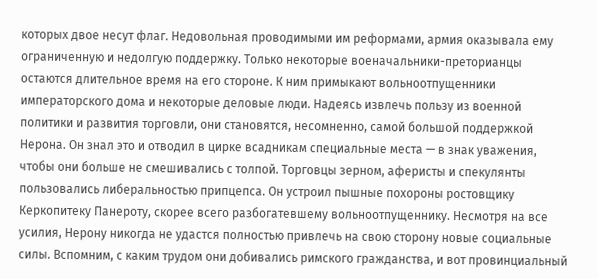которых двое несут флаг. Недовольная проводимыми им реформами, армия оказывала ему ограниченную и недолгую поддержку. Только некоторые военачальники-преторианцы остаются длительное время на его стороне. К ним примыкают вольноотпущенники императорского дома и некоторые деловые люди. Надеясь извлечь пользу из военной политики и развития торговли, они становятся, несомненно, самой большой поддержкой Нерона. Он знал это и отводил в цирке всадникам специальные места — в знак уважения, чтобы они больше не смешивались с толпой. Торговцы зерном, аферисты и спекулянты пользовались либеральностью припцепса. Он устроил пышные похороны ростовщику Керкопитеку Панероту, скорее всего разбогатевшему вольноотпущеннику. Несмотря на все усилия, Нерону никогда не удастся полностью привлечь на свою сторону новые социальные силы. Вспомним, с каким трудом они добивались римского гражданства, и вот провинциальный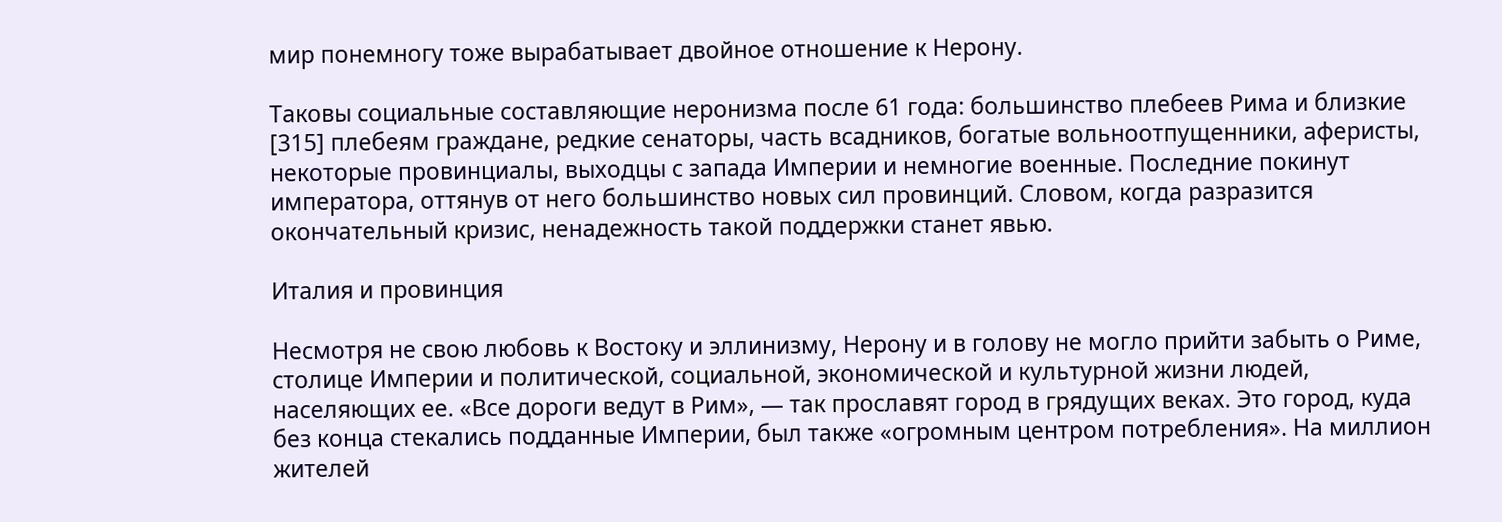мир понемногу тоже вырабатывает двойное отношение к Нерону.

Таковы социальные составляющие неронизма после 61 года: большинство плебеев Рима и близкие [315] плебеям граждане, редкие сенаторы, часть всадников, богатые вольноотпущенники, аферисты, некоторые провинциалы, выходцы с запада Империи и немногие военные. Последние покинут императора, оттянув от него большинство новых сил провинций. Словом, когда разразится окончательный кризис, ненадежность такой поддержки станет явью.

Италия и провинция

Несмотря не свою любовь к Востоку и эллинизму, Нерону и в голову не могло прийти забыть о Риме, столице Империи и политической, социальной, экономической и культурной жизни людей, населяющих ее. «Все дороги ведут в Рим», — так прославят город в грядущих веках. Это город, куда без конца стекались подданные Империи, был также «огромным центром потребления». На миллион жителей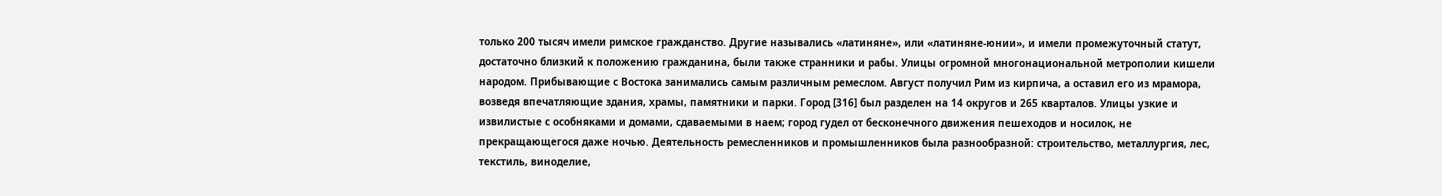только 200 тысяч имели римское гражданство. Другие назывались «латиняне», или «латиняне-юнии», и имели промежуточный статут, достаточно близкий к положению гражданина, были также странники и рабы. Улицы огромной многонациональной метрополии кишели народом. Прибывающие с Востока занимались самым различным ремеслом. Август получил Рим из кирпича, а оставил его из мрамора, возведя впечатляющие здания, храмы, памятники и парки. Город [316] был разделен на 14 округов и 265 кварталов. Улицы узкие и извилистые с особняками и домами, сдаваемыми в наем; город гудел от бесконечного движения пешеходов и носилок, не прекращающегося даже ночью. Деятельность ремесленников и промышленников была разнообразной: строительство, металлургия, лес, текстиль, виноделие,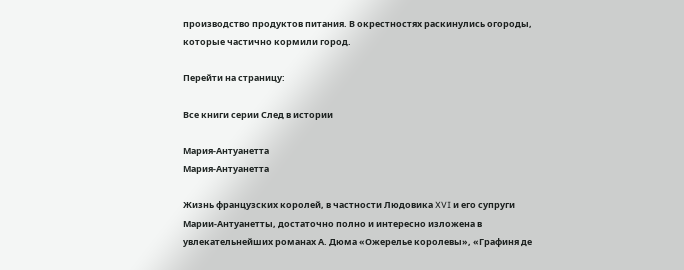производство продуктов питания. В окрестностях раскинулись огороды, которые частично кормили город.

Перейти на страницу:

Все книги серии След в истории

Мария-Антуанетта
Мария-Антуанетта

Жизнь французских королей, в частности Людовика XVI и его супруги Марии-Антуанетты, достаточно полно и интересно изложена в увлекательнейших романах А. Дюма «Ожерелье королевы», «Графиня де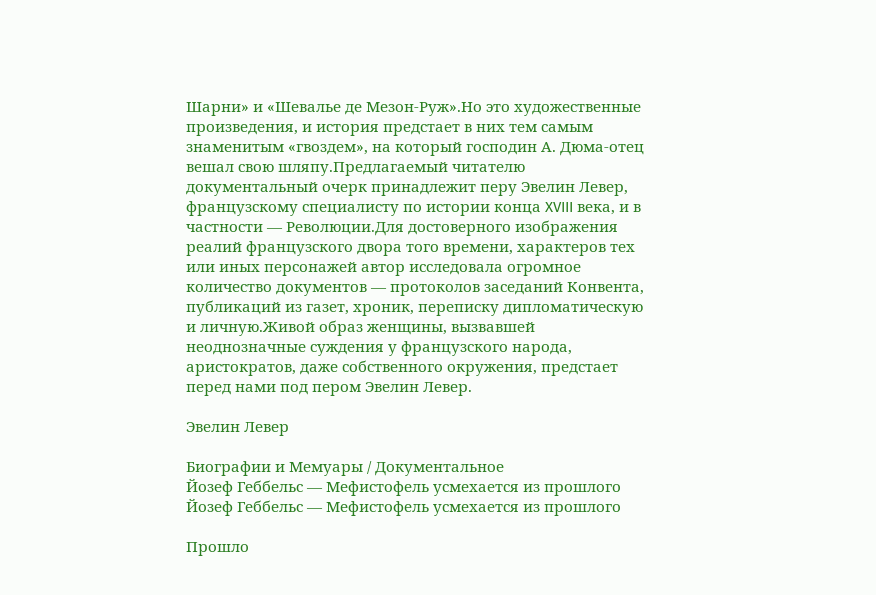Шарни» и «Шевалье де Мезон-Руж».Но это художественные произведения, и история предстает в них тем самым знаменитым «гвоздем», на который господин А. Дюма-отец вешал свою шляпу.Предлагаемый читателю документальный очерк принадлежит перу Эвелин Левер, французскому специалисту по истории конца XVIII века, и в частности — Революции.Для достоверного изображения реалий французского двора того времени, характеров тех или иных персонажей автор исследовала огромное количество документов — протоколов заседаний Конвента, публикаций из газет, хроник, переписку дипломатическую и личную.Живой образ женщины, вызвавшей неоднозначные суждения у французского народа, аристократов, даже собственного окружения, предстает перед нами под пером Эвелин Левер.

Эвелин Левер

Биографии и Мемуары / Документальное
Йозеф Геббельс — Мефистофель усмехается из прошлого
Йозеф Геббельс — Мефистофель усмехается из прошлого

Прошло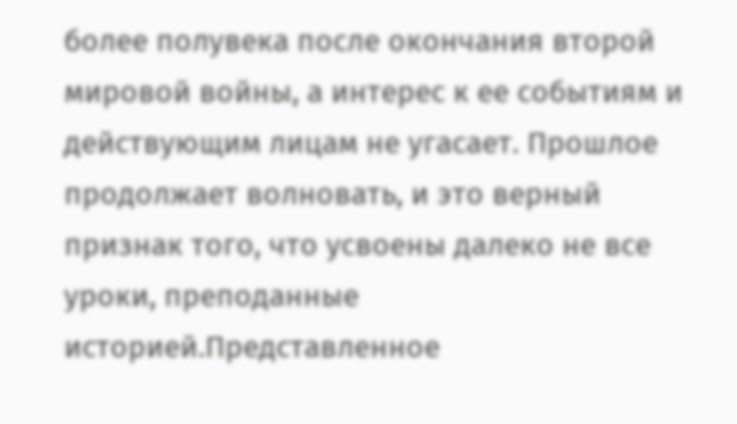более полувека после окончания второй мировой войны, а интерес к ее событиям и действующим лицам не угасает. Прошлое продолжает волновать, и это верный признак того, что усвоены далеко не все уроки, преподанные историей.Представленное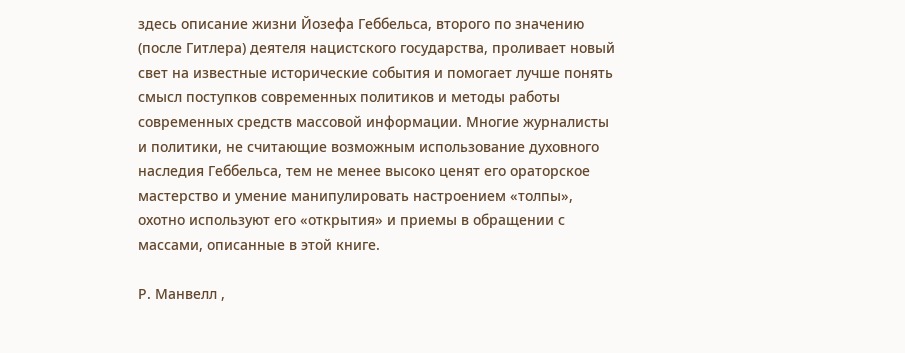здесь описание жизни Йозефа Геббельса, второго по значению (после Гитлера) деятеля нацистского государства, проливает новый свет на известные исторические события и помогает лучше понять смысл поступков современных политиков и методы работы современных средств массовой информации. Многие журналисты и политики, не считающие возможным использование духовного наследия Геббельса, тем не менее высоко ценят его ораторское мастерство и умение манипулировать настроением «толпы», охотно используют его «открытия» и приемы в обращении с массами, описанные в этой книге.

Р. Манвелл ,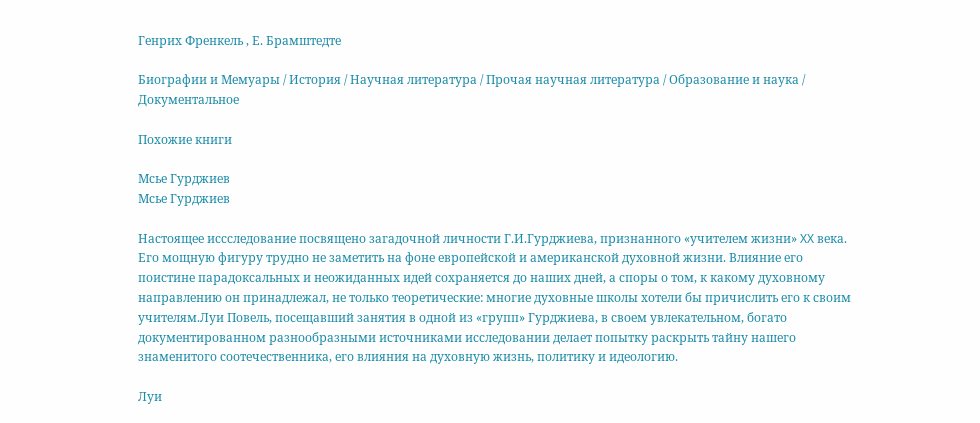Генрих Френкель , Е. Брамштедте

Биографии и Мемуары / История / Научная литература / Прочая научная литература / Образование и наука / Документальное

Похожие книги

Мсье Гурджиев
Мсье Гурджиев

Настоящее иссследование посвящено загадочной личности Г.И.Гурджиева, признанного «учителем жизни» XX века. Его мощную фигуру трудно не заметить на фоне европейской и американской духовной жизни. Влияние его поистине парадоксальных и неожиданных идей сохраняется до наших дней, а споры о том, к какому духовному направлению он принадлежал, не только теоретические: многие духовные школы хотели бы причислить его к своим учителям.Луи Повель, посещавший занятия в одной из «групп» Гурджиева, в своем увлекательном, богато документированном разнообразными источниками исследовании делает попытку раскрыть тайну нашего знаменитого соотечественника, его влияния на духовную жизнь, политику и идеологию.

Луи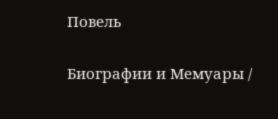Повель

Биографии и Мемуары /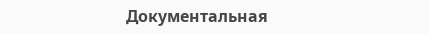Документальная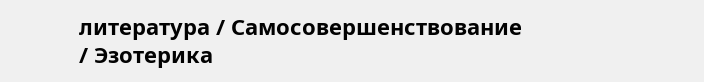литература / Самосовершенствование / Эзотерика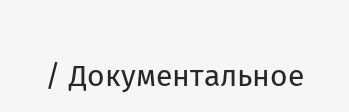/ Документальное